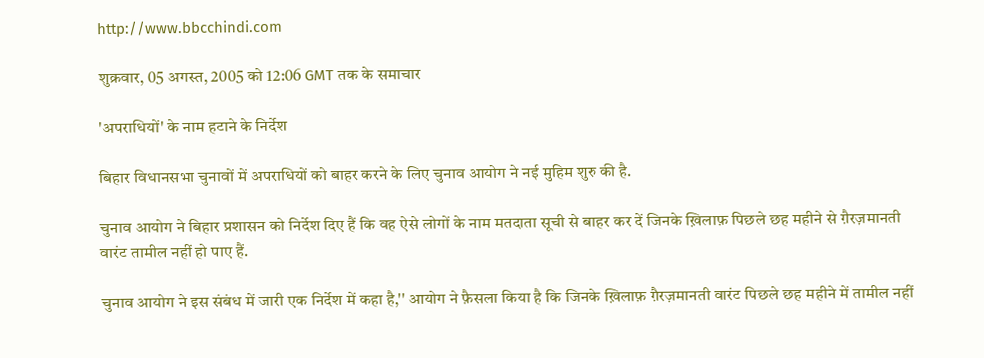http://www.bbcchindi.com

शुक्रवार, 05 अगस्त, 2005 को 12:06 GMT तक के समाचार

'अपराधियों' के नाम हटाने के निर्देश

बिहार विधानसभा चुनावों में अपराधियों को बाहर करने के लिए चुनाव आयोग ने नई मुहिम शुरु की है.

चुनाव आयोग ने बिहार प्रशासन को निर्देश दिए हैं कि वह ऐसे लोगों के नाम मतदाता सूची से बाहर कर दें जिनके ख़िलाफ़ पिछले छह महीने से ग़ैरज़मानती वारंट तामील नहीं हो पाए हैं.

चुनाव आयोग ने इस संबंध में जारी एक निर्देश में कहा है,'' आयोग ने फ़ैसला किया है कि जिनके ख़िलाफ़ ग़ैरज़मानती वारंट पिछले छह महीने में तामील नहीं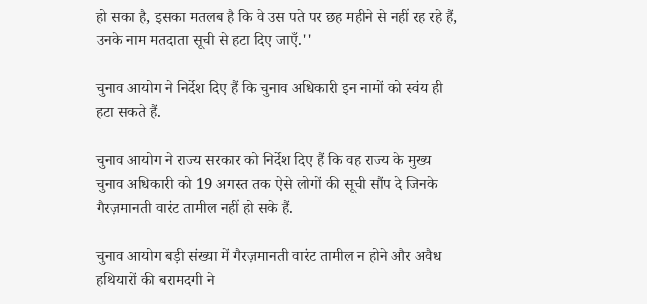हो सका है, इसका मतलब है कि वे उस पते पर छह महीने से नहीं रह रहे हैं, उनके नाम मतदाता सूची से हटा दिए जाएँ.''

चुनाव आयोग ने निर्देश दिए हैं कि चुनाव अधिकारी इन नामों को स्वंय ही हटा सकते हैं.

चुनाव आयोग ने राज्य सरकार को निर्देश दिए हैं कि वह राज्य के मुख्य चुनाव अधिकारी को 19 अगस्त तक ऐसे लोगों की सूची सौंप दे जिनके गैरज़मानती वारंट तामील नहीं हो सके हैं.

चुनाव आयोग बड़ी संख्या में गैरज़मानती वारंट तामील न होने और अवैध हथियारों की बरामदगी ने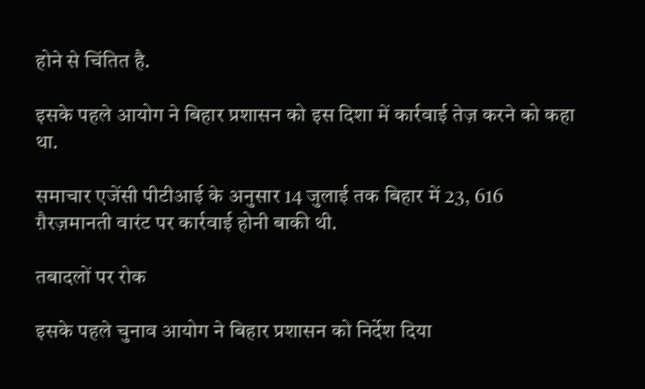होने से चिंतित है.

इसके पहले आयोग ने बिहार प्रशासन को इस दिशा में कार्रवाई तेज़ करने को कहा था.

समाचार एजेंसी पीटीआई के अनुसार 14 जुलाई तक बिहार में 23, 616 ग़ैरज़मानती वारंट पर कार्रवाई होनी बाकी थी.

तबादलों पर रोक

इसके पहले चुनाव आयोग ने बिहार प्रशासन को निर्देश दिया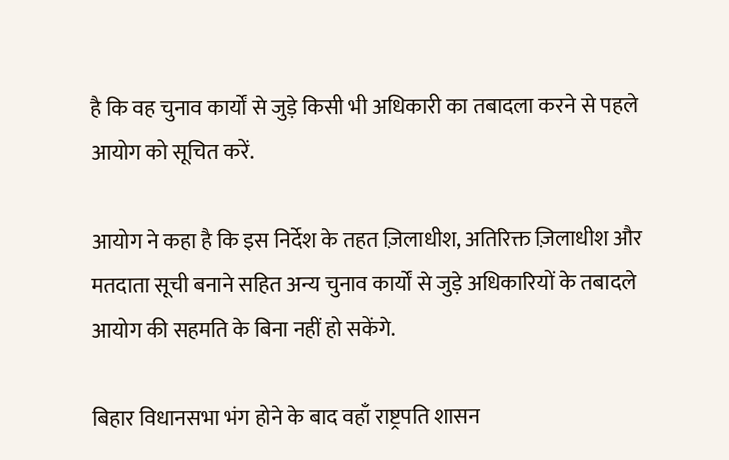है कि वह चुनाव कार्यों से जुड़े किसी भी अधिकारी का तबादला करने से पहले आयोग को सूचित करें.

आयोग ने कहा है कि इस निर्देश के तहत ज़िलाधीश, अतिरिक्त ज़िलाधीश और मतदाता सूची बनाने सहित अन्य चुनाव कार्यों से जुड़े अधिकारियों के तबादले आयोग की सहमति के बिना नहीं हो सकेंगे.

बिहार विधानसभा भंग होने के बाद वहाँ राष्ट्रपति शासन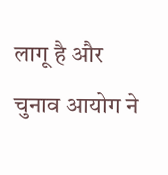लागू है और चुनाव आयोग ने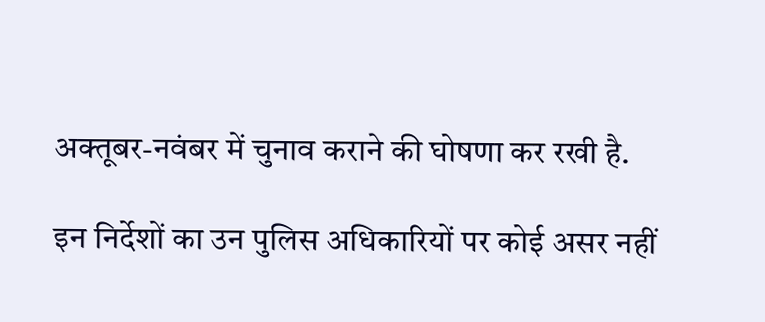अक्तूबर-नवंबर में चुनाव कराने की घोषणा कर रखी है.

इन निर्देशों का उन पुलिस अधिकारियों पर कोई असर नहीं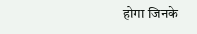होगा जिनके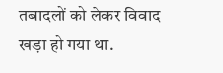तबादलों को लेकर विवाद खड़ा हो गया था.